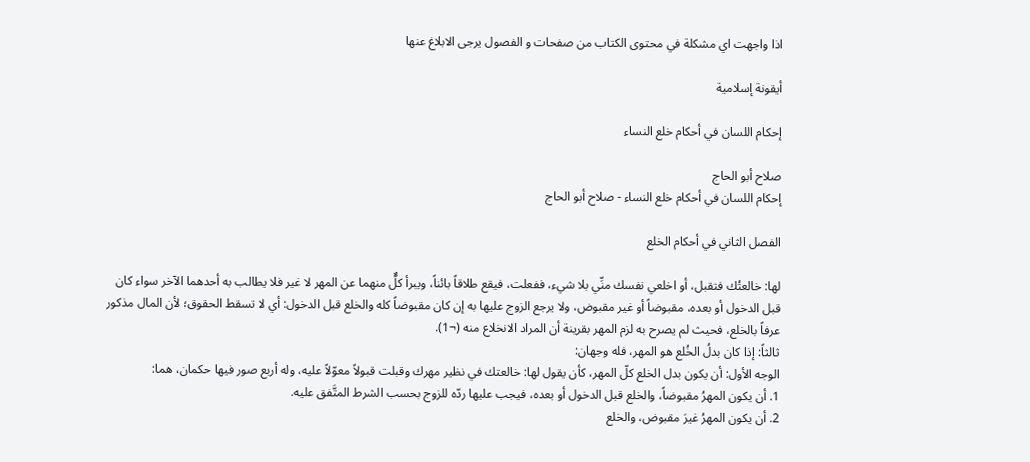اذا واجهت اي مشكلة في محتوى الكتاب من صفحات و الفصول يرجى الابلاغ عنها

أيقونة إسلامية

إحكام اللسان في أحكام خلع النساء

صلاح أبو الحاج
إحكام اللسان في أحكام خلع النساء - صلاح أبو الحاج

الفصل الثاني في أحكام الخلع

لها: خالعتُك فتقبل، أو اخلعي نفسك منِّي بلا شيء، ففعلت، فيقع طلاقاً بائناً، ويبرأ كلٌّ منهما عن المهر لا غير فلا يطالب به أحدهما الآخر سواء كان قبل الدخول أو بعده، مقبوضاً أو غير مقبوض، ولا يرجع الزوج عليها به إن كان مقبوضاً كله والخلع قبل الدخول: أي لا تسقط الحقوق؛ لأن المال مذكور عرفاً بالخلع، فحيث لم يصرح به لزم المهر بقرينة أن المراد الانخلاع منه (¬1).
ثالثاً: إذا كان بدلُ الخُلع هو المهر، فله وجهان:
الوجه الأول: أن يكون بدل الخلع كلّ المهر، كأن يقول لها: خالعتك في نظير مهرك وقبلت قبولاً معوّلاً عليه، وله أربع صور فيها حكمان، هما:
1. أن يكون المهرُ مقبوضاً، والخلع قبل الدخول أو بعده، فيجب عليها ردّه للزوج بحسب الشرط المتَّفق عليه.
2. أن يكون المهرُ غيرَ مقبوض، والخلع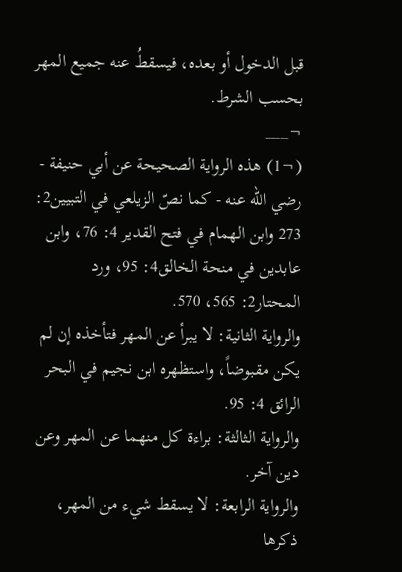قبل الدخول أو بعده، فيسقطُ عنه جميع المهر بحسب الشرط.
¬___
(¬1) هذه الرواية الصحيحة عن أبي حنيفة - رضي الله عنه - كما نصّ الزيلعي في التبيين2: 273 وابن الهمام في فتح القدير 4: 76، وابن عابدين في منحة الخالق4: 95، ورد المحتار2: 565، 570.
والرواية الثانية: لا يبرأ عن المهر فتأخذه إن لم يكن مقبوضاً، واستظهره ابن نجيم في البحر الرائق 4: 95.
والرواية الثالثة: براءة كل منهما عن المهر وعن دين آخر.
والرواية الرابعة: لا يسقط شيء من المهر، ذكرها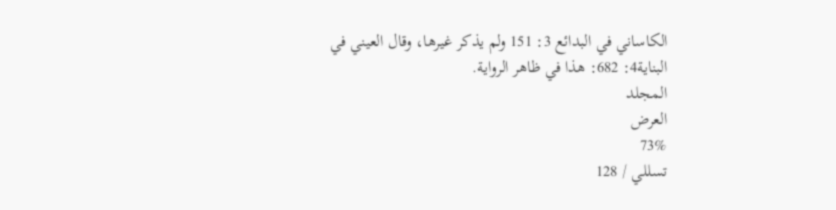الكاساني في البدائع 3: 151 ولم يذكر غيرها، وقال العيني في البناية4: 682: هذا في ظاهر الرواية.
المجلد
العرض
73%
تسللي / 128